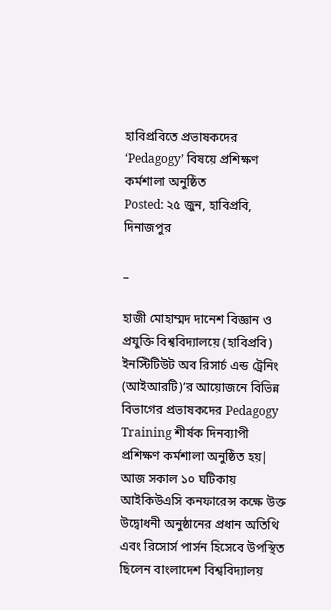হাবিপ্রবিতে প্রভাষকদের ‘Pedagogy’ বিষয়ে প্রশিক্ষণ কর্মশালা অনুষ্ঠিত
Posted: ২৫ জুন, হাবিপ্রবি, দিনাজপুর

_

হাজী মোহাম্মদ দানেশ বিজ্ঞান ও প্রযুক্তি বিশ্ববিদ্যালয়ে (হাবিপ্রবি) ইনস্টিটিউট অব রিসার্চ এন্ড ট্রেনিং (আইআরটি)’র আয়োজনে বিভিন্ন বিভাগের প্রভাষকদের Pedagogy Training শীর্ষক দিনব্যাপী প্রশিক্ষণ কর্মশালা অনুষ্ঠিত হয়| আজ সকাল ১০ ঘটিকায় আইকিউএসি কনফারেন্স কক্ষে উক্ত উদ্বোধনী অনুষ্ঠানের প্রধান অতিথি এবং রিসোর্স পার্সন হিসেবে উপস্থিত ছিলেন বাংলাদেশ বিশ্ববিদ্যালয়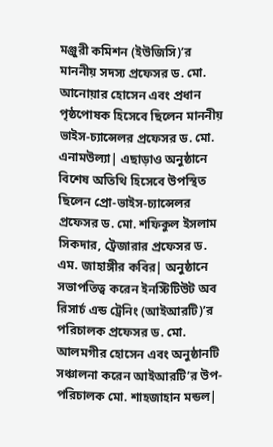মঞ্জুরী কমিশন (ইউজিসি)’র মাননীয় সদস্য প্রফেসর ড. মো. আনোয়ার হোসেন এবং প্রধান পৃষ্ঠপোষক হিসেবে ছিলেন মাননীয় ভাইস-চ্যান্সেলর প্রফেসর ড. মো. এনামউল্যা| এছাড়াও অনুষ্ঠানে বিশেষ অতিথি হিসেবে উপস্থিত ছিলেন প্রো-ভাইস-চ্যান্সেলর প্রফেসর ড. মো. শফিকুল ইসলাম সিকদার, ট্রেজারার প্রফেসর ড. এম. জাহাঙ্গীর কবির| অনুষ্ঠানে সভাপতিত্ব করেন ইনস্টিটিউট অব রিসার্চ এন্ড ট্রেনিং (আইআরটি)’র পরিচালক প্রফেসর ড. মো. আলমগীর হোসেন এবং অনুষ্ঠানটি সঞ্চালনা করেন আইআরটি’র উপ-পরিচালক মো. শাহজাহান মন্ডল|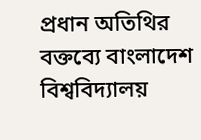প্রধান অতিথির বক্তব্যে বাংলাদেশ বিশ্ববিদ্যালয়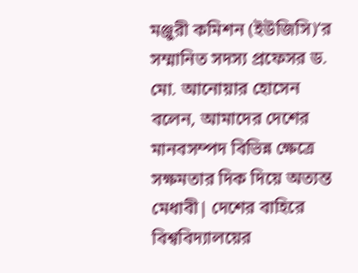মঞ্জুরী কমিশন (ইউজিসি)’র সম্মানিত সদস্য প্রফেসর ড. মো. আনোয়ার হোসেন বলেন, আমাদের দেশের মানবসম্পদ বিভিন্ন ক্ষেত্রে সক্ষমতার দিক দিয়ে অত্যন্ত মেধাবী| দেশের বাহিরে বিশ্ববিদ্যালয়ের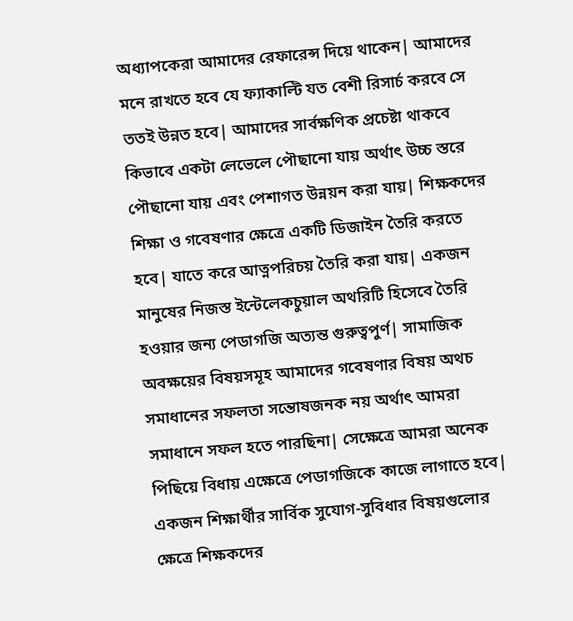অধ্যাপকেরা আমাদের রেফারেন্স দিয়ে থাকেন| আমাদের মনে রাখতে হবে যে ফ্যাকাল্টি যত বেশী রিসার্চ করবে সে ততই উন্নত হবে| আমাদের সার্বক্ষণিক প্রচেষ্টা থাকবে কিভাবে একটা লেভেলে পৌছানো যায় অর্থাৎ উচ্চ স্তরে পৌছানো যায় এবং পেশাগত উন্নয়ন করা যায়| শিক্ষকদের শিক্ষা ও গবেষণার ক্ষেত্রে একটি ডিজাইন তৈরি করতে হবে| যাতে করে আত্নপরিচয় তৈরি করা যায়| একজন মানুষের নিজস্ত ইন্টেলেকচুয়াল অথরিটি হিসেবে তৈরি হওয়ার জন্য পেডাগজি অত্যন্ত গুরুত্বপুর্ণ| সামাজিক অবক্ষয়ের বিষয়সমূহ আমাদের গবেষণার বিষয় অথচ সমাধানের সফলতা সন্তোষজনক নয় অর্থাৎ আমরা সমাধানে সফল হতে পারছিনা| সেক্ষেত্রে আমরা অনেক পিছিয়ে বিধায় এক্ষেত্রে পেডাগজিকে কাজে লাগাতে হবে| একজন শিক্ষার্থীর সার্বিক সুযোগ-সুবিধার বিষয়গুলোর ক্ষেত্রে শিক্ষকদের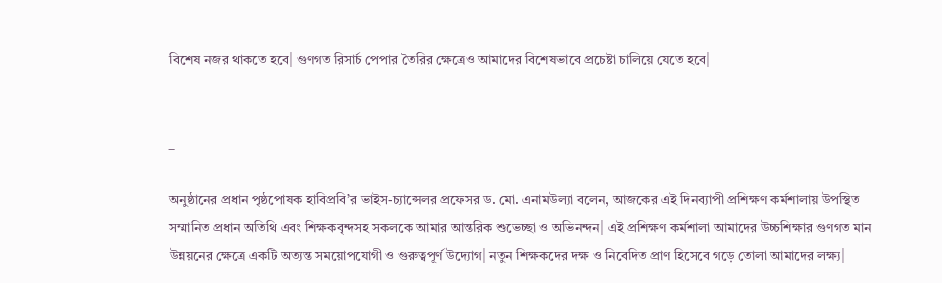বিশেষ নজর থাকতে হবে| গুণগত রিসার্চ পেপার তৈরির ক্ষেত্রেও আমাদের বিশেষভাবে প্রচেষ্টা চালিয়ে যেতে হবে|


_

অনুষ্ঠানের প্রধান পৃষ্ঠপোষক হাবিপ্রবি’র ভাইস-চ্যান্সেলর প্রফেসর ড. মো. এনামউল্যা বলেন, আজকের এই দিনব্যাপী প্রশিক্ষণ কর্মশালায় উপস্থিত সম্মানিত প্রধান অতিথি এবং শিক্ষকবৃন্দসহ সকলকে আমার আন্তরিক শুভেচ্ছা ও অভিনন্দন| এই প্রশিক্ষণ কর্মশালা আমাদের উচ্চশিক্ষার গুণগত মান উন্নয়নের ক্ষেত্রে একটি অত্যন্ত সময়োপযোগী ও গুরুত্বপূর্ণ উদ্যোগ| নতুন শিক্ষকদের দক্ষ ও নিবেদিত প্রাণ হিসেবে গড়ে তোলা আমাদের লক্ষ্য|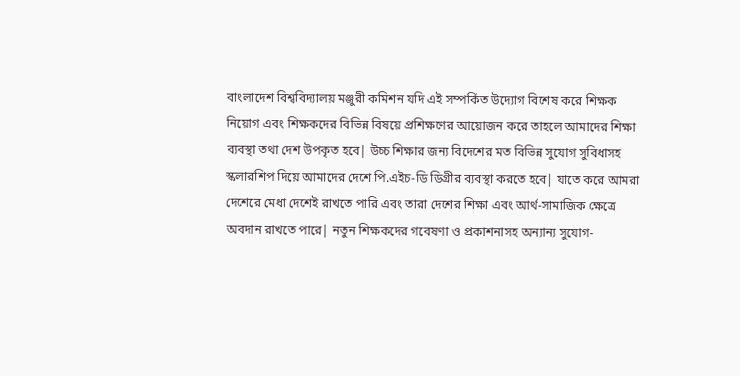বাংলাদেশ বিশ্ববিদ্যালয় মঞ্জুরী কমিশন যদি এই সম্পর্কিত উদ্যোগ বিশেষ করে শিক্ষক নিয়োগ এবং শিক্ষকদের বিভিন্ন বিষয়ে প্রশিক্ষণের আয়োজন করে তাহলে আমাদের শিক্ষা ব্যবস্থা তথা দেশ উপকৃত হবে| উচ্চ শিক্ষার জন্য বিদেশের মত বিভিন্ন সুযোগ সুবিধাসহ স্কলারশিপ দিয়ে আমাদের দেশে পি.এইচ-ডি ডিগ্রীর ব্যবস্থা করতে হবে| যাতে করে আমরা দেশেরে মেধা দেশেই রাখতে পারি এবং তারা দেশের শিক্ষা এবং আর্থ-সামাজিক ক্ষেত্রে অবদান রাখতে পারে| নতুন শিক্ষকদের গবেষণা ও প্রকাশনাসহ অন্যান্য সুযোগ-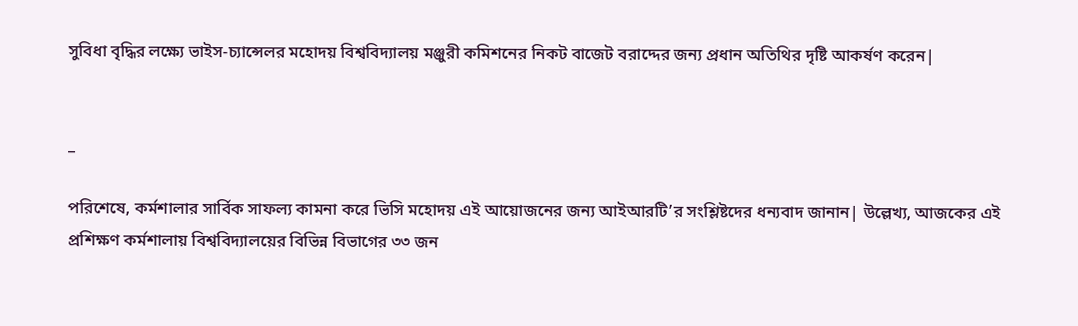সুবিধা বৃদ্ধির লক্ষ্যে ভাইস-চ্যান্সেলর মহোদয় বিশ্ববিদ্যালয় মঞ্জুরী কমিশনের নিকট বাজেট বরাদ্দের জন্য প্রধান অতিথির দৃষ্টি আকর্ষণ করেন|


_

পরিশেষে, কর্মশালার সার্বিক সাফল্য কামনা করে ভিসি মহোদয় এই আয়োজনের জন্য আইআরটি’র সংশ্লিষ্টদের ধন্যবাদ জানান| উল্লেখ্য, আজকের এই প্রশিক্ষণ কর্মশালায় বিশ্ববিদ্যালয়ের বিভিন্ন বিভাগের ৩৩ জন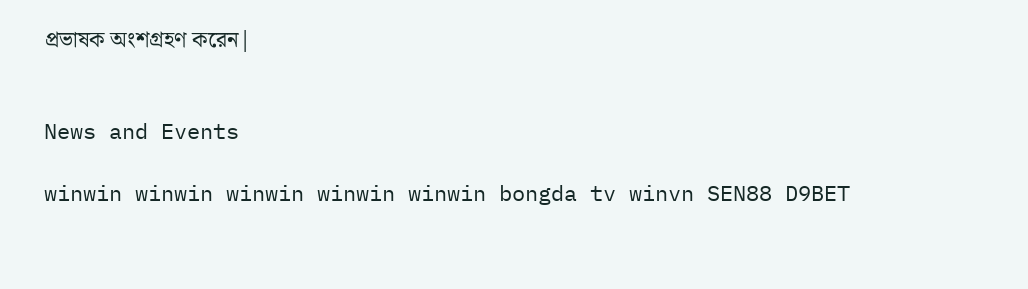প্রভাষক অংশগ্রহণ করেন|


News and Events

winwin winwin winwin winwin winwin bongda tv winvn SEN88 D9BET